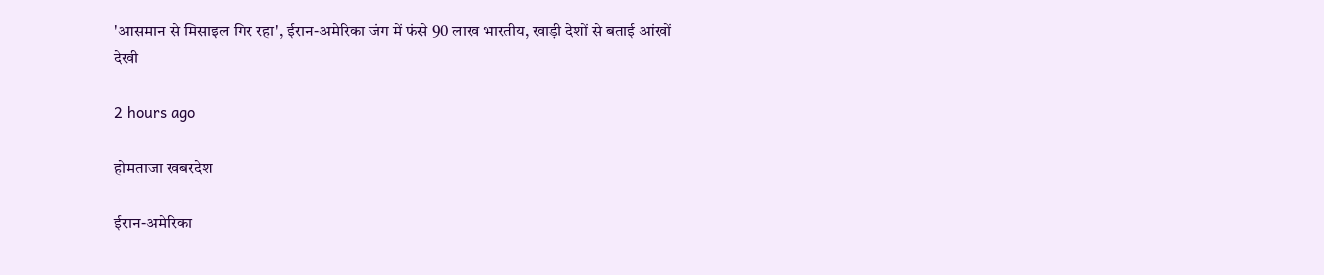'आसमान से मिसाइल गिर रहा', ईरान-अमेरिका जंग में फंसे 90 लाख भारतीय, खाड़ी देशों से बताई आंखों देखी

2 hours ago

होमताजा खबरदेश

ईरान-अमेरिका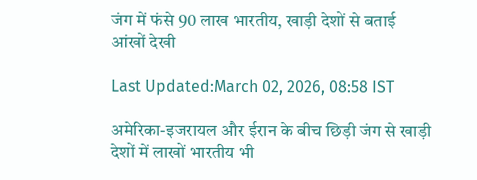जंग में फंसे 90 लाख भारतीय, खाड़ी देशों से बताई आंखों देखी

Last Updated:March 02, 2026, 08:58 IST

अमेरिका-इजरायल और ईरान के बीच छिड़ी जंग से खाड़ी देशों में लाखों भारतीय भी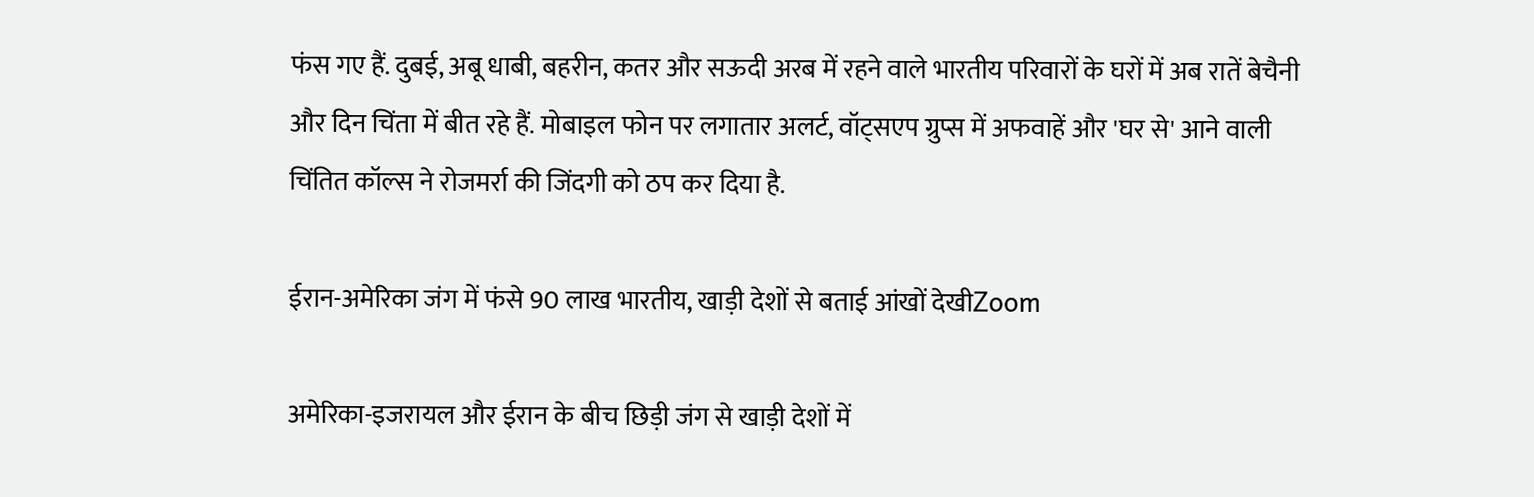फंस गए हैं. दुबई, अबू धाबी, बहरीन, कतर और सऊदी अरब में रहने वाले भारतीय परिवारों के घरों में अब रातें बेचैनी और दिन चिंता में बीत रहे हैं. मोबाइल फोन पर लगातार अलर्ट, वॉट्सएप ग्रुप्स में अफवाहें और 'घर से' आने वाली चिंतित कॉल्स ने रोजमर्रा की जिंदगी को ठप कर दिया है.

ईरान-अमेरिका जंग में फंसे 90 लाख भारतीय, खाड़ी देशों से बताई आंखों देखीZoom

अमेरिका-इजरायल और ईरान के बीच छिड़ी जंग से खाड़ी देशों में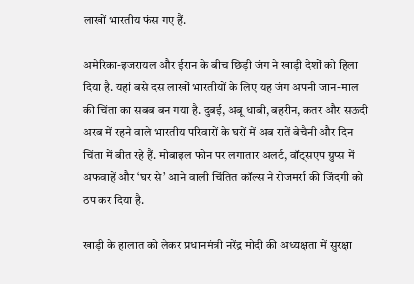लाखों भारतीय फंस गए हैं.

अमेरिका-इजरायल और ईरान के बीच छिड़ी जंग ने खाड़ी देशों को हिला दिया है. यहां बसे दस लाखों भारतीयों के लिए यह जंग अपनी जान-माल की चिंता का सबब बन गया है. दुबई, अबू धाबी, बहरीन, कतर और सऊदी अरब में रहने वाले भारतीय परिवारों के घरों में अब रातें बेचैनी और दिन चिंता में बीत रहे हैं. मोबाइल फोन पर लगातार अलर्ट, वॉट्सएप ग्रुप्स में अफवाहें और ‘घर से’ आने वाली चिंतित कॉल्स ने रोजमर्रा की जिंदगी को ठप कर दिया है.

खाड़ी के हालात को लेकर प्रधानमंत्री नरेंद्र मोदी की अध्यक्षता में सुरक्षा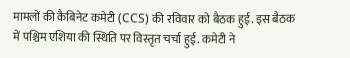मामलों की कैबिनेट कमेटी (CCS) की रविवार को बैठक हुई. इस बैठक में पश्चिम एशिया की स्थिति पर विस्तृत चर्चा हुई. कमेटी ने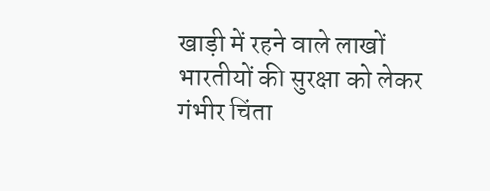खाड़ी में रहने वाले लाखों भारतीयों की सुरक्षा को लेकर गंभीर चिंता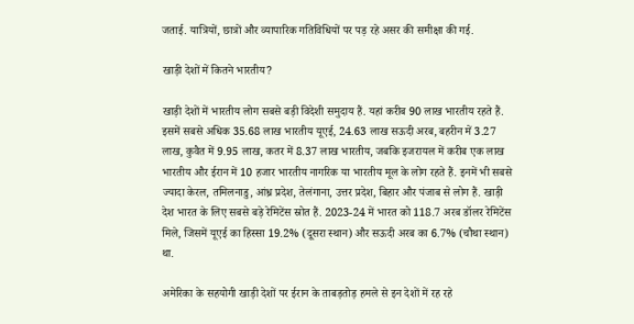जताई. यात्रियों, छात्रों और व्यापारिक गतिविधियों पर पड़ रहे असर की समीक्षा की गई.

खाड़ी देशों में कितने भारतीय?

खाड़ी देशों में भारतीय लोग सबसे बड़ी विदेशी समुदाय हैं. यहां करीब 90 लाख भारतीय रहते हैं. इसमें सबसे अधिक 35.68 लाख भारतीय यूएई, 24.63 लाख सऊदी अरब, बहरीन में 3.27 लाख, कुवैत में 9.95 लाख, कतर में 8.37 लाख भारतीय, जबकि इजरायल में करीब एक लाख भारतीय और ईरान में 10 हजार भारतीय नागरिक या भारतीय मूल के लोग रहते हैं. इनमें भी सबसे ज्यादा केरल, तमिलनाडु, आंध्र प्रदेश, तेलंगाना, उत्तर प्रदेश, बिहार और पंजाब से लोग हैं. खाड़ी देश भारत के लिए सबसे बड़े रेमिटेंस स्रोत हैं. 2023-24 में भारत को 118.7 अरब डॉलर रेमिटेंस मिले, जिसमें यूएई का हिस्सा 19.2% (दूसरा स्थान) और सऊदी अरब का 6.7% (चौथा स्थान) था.

अमेरिका के सहयोगी खाड़ी देशों पर ईरान के ताबड़तोड़ हमले से इन देशों में रह रहे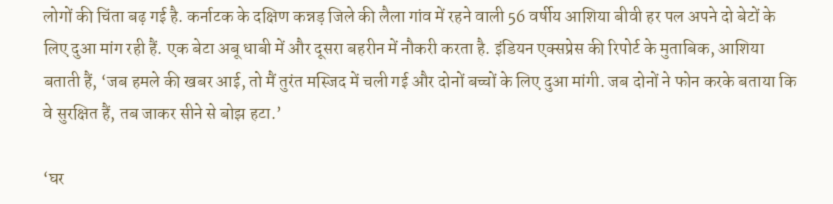लोगों की चिंता बढ़ गई है. कर्नाटक के दक्षिण कन्नड़ जिले की लैला गांव में रहने वाली 56 वर्षीय आशिया बीवी हर पल अपने दो बेटों के लिए दुआ मांग रही हैं. एक बेटा अबू धाबी में और दूसरा बहरीन में नौकरी करता है. इंडियन एक्सप्रेस की रिपोर्ट के मुताबिक, आशिया बताती हैं, ‘जब हमले की खबर आई, तो मैं तुरंत मस्जिद में चली गई और दोनों बच्चों के लिए दुआ मांगी. जब दोनों ने फोन करके बताया कि वे सुरक्षित हैं, तब जाकर सीने से बोझ हटा.’

‘घर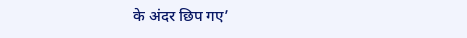के अंदर छिप गए’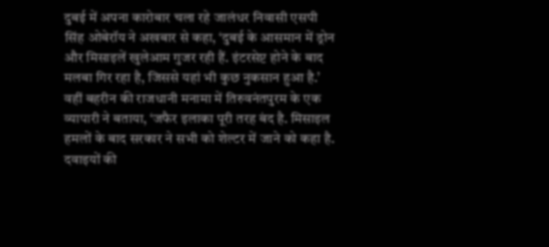दुबई में अपना कारोबार चला रहे जालंधर निवासी एसपी सिंह ओबेरॉय ने अखबार से कहा, ‘दुबई के आसमान में ड्रोन और मिसाइलें खुलेआम गुजर रही हैं. इंटरसेप्ट होने के बाद मलबा गिर रहा है, जिससे यहां भी कुछ नुकसान हुआ है.’ वहीं बहरीन की राजधानी मनामा में तिरुवनंतपुरम के एक व्यापारी ने बताया, ‘जफैर इलाका पूरी तरह बंद है. मिसाइल हमलों के बाद सरकार ने सभी को शेल्टर में जाने को कहा है. दवाइयों की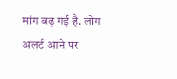मांग बढ़ गई है. लोग अलर्ट आने पर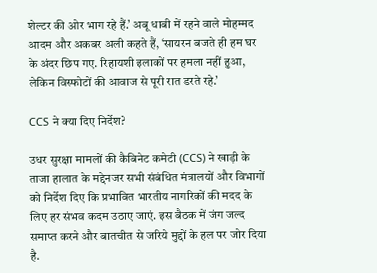शेल्टर की ओर भाग रहे हैं.’ अबू धाबी में रहने वाले मोहम्मद आदम और अकबर अली कहते हैं, ‘सायरन बजते ही हम घर के अंदर छिप गए. रिहायशी इलाकों पर हमला नहीं हुआ, लेकिन विस्फोटों की आवाज से पूरी रात डरते रहे.’

CCS ने क्या दिए निर्देश?

उधर सुरक्षा मामलों की कैबिनेट कमेटी (CCS) ने खाड़ी के ताजा हालात के मद्देनजर सभी संबंधित मंत्रालयों और विभागों को निर्देश दिए कि प्रभावित भारतीय नागरिकों की मदद के लिए हर संभव कदम उठाए जाएं. इस बैठक में जंग जल्द समाप्त करने और बातचीत से जरिये मुद्दों के हल पर जोर दिया है.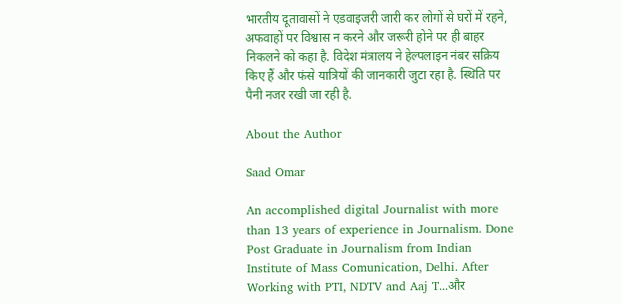भारतीय दूतावासों ने एडवाइजरी जारी कर लोगों से घरों में रहने, अफवाहों पर विश्वास न करने और जरूरी होने पर ही बाहर निकलने को कहा है. विदेश मंत्रालय ने हेल्पलाइन नंबर सक्रिय किए हैं और फंसे यात्रियों की जानकारी जुटा रहा है. स्थिति पर पैनी नजर रखी जा रही है.

About the Author

Saad Omar

An accomplished digital Journalist with more than 13 years of experience in Journalism. Done Post Graduate in Journalism from Indian Institute of Mass Comunication, Delhi. After Working with PTI, NDTV and Aaj T...और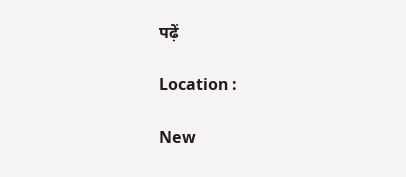पढ़ें

Location :

New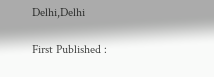Delhi,Delhi

First Published :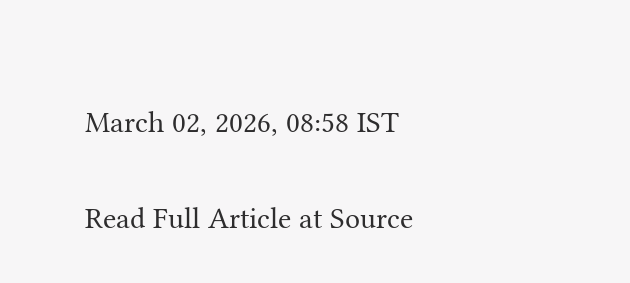March 02, 2026, 08:58 IST

Read Full Article at Source